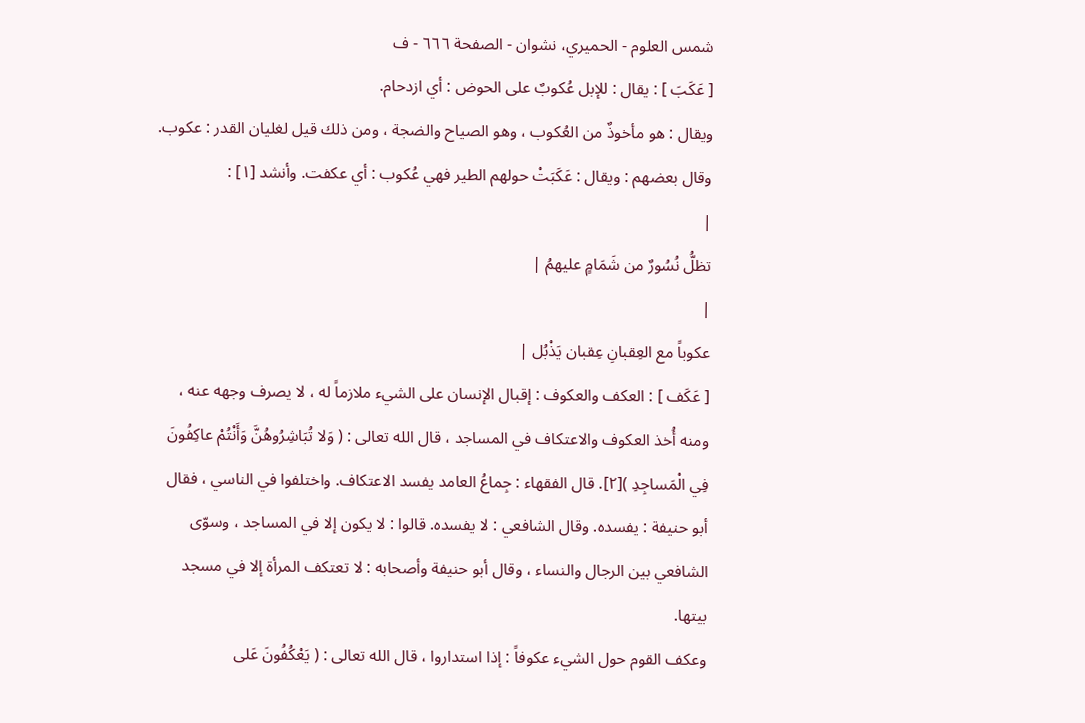شمس العلوم - الحميري، نشوان - الصفحة ٦٦٦ - ف
[ عَكَبَ ] : يقال : للإبل عُكوبٌ على الحوض : أي ازدحام.
ويقال : هو مأخوذٌ من العُكوب ، وهو الصياح والضجة ، ومن ذلك قيل لغليان القدر : عكوب.
وقال بعضهم : ويقال : عَكَبَتْ حولهم الطير فهي عُكوب : أي عكفت. وأنشد [١] :
|
تظلُّ نُسُورٌ من شَمَامٍ عليهمُ |
|
عكوباً مع العِقبانِ عِقبان يَذْبُل |
[ عَكَف ] : العكف والعكوف : إقبال الإنسان على الشيء ملازماً له ، لا يصرف وجهه عنه ، ومنه أُخذ العكوف والاعتكاف في المساجد ، قال الله تعالى : ( وَلا تُبَاشِرُوهُنَّ وَأَنْتُمْ عاكِفُونَ فِي الْمَساجِدِ )[٢]. قال الفقهاء : جِماعُ العامد يفسد الاعتكاف. واختلفوا في الناسي ، فقال أبو حنيفة : يفسده. وقال الشافعي : لا يفسده. قالوا : لا يكون إلا في المساجد ، وسوّى الشافعي بين الرجال والنساء ، وقال أبو حنيفة وأصحابه : لا تعتكف المرأة إلا في مسجد بيتها.
وعكف القوم حول الشيء عكوفاً : إذا استداروا ، قال الله تعالى : ( يَعْكُفُونَ عَلى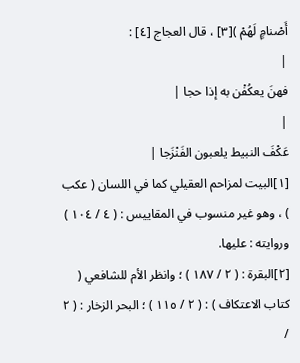أَصْنامٍ لَهُمْ )[٣] ، قال العجاج [٤] :
|
فهنَ يعكُفْن به إذا حجا |
|
عَكْفَ النبيط يلعبون الفَنْزَجا |
[١]البيت لمزاحم العقيلي كما في اللسان ( عكب ) ، وهو غير منسوب في المقاييس : ( ٤ / ١٠٤ ) وروايته : عليها.
[٢]البقرة : ( ٢ / ١٨٧ ) ؛ وانظر الأم للشافعي ( كتاب الاعتكاف ) : ( ٢ / ١١٥ ) ؛ البحر الزخار : ( ٢ /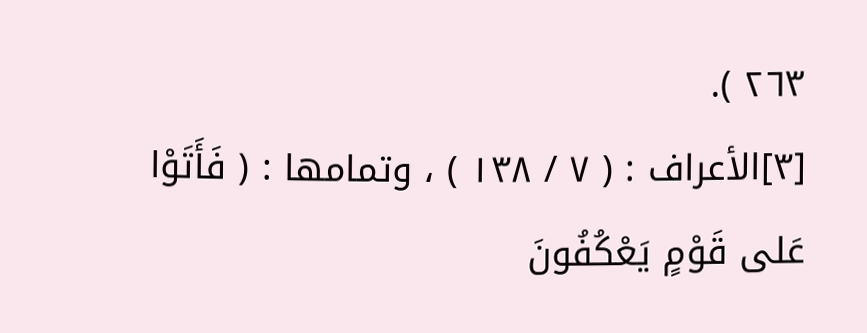٢٦٣ ).
[٣]الأعراف : ( ٧ / ١٣٨ ) ، وتمامها : ( فَأَتَوْا عَلى قَوْمٍ يَعْكُفُونَ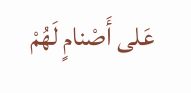عَلى أَصْنامٍ لَهُمْ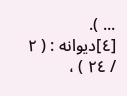... ).
[٤]ديوانه : ( ٢ / ٢٤ ) ،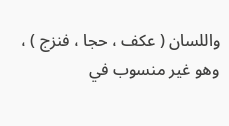واللسان ( عكف ، حجا ، فنزج ) ، وهو غير منسوب في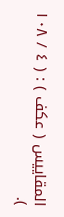المقاييس ( عكف ) : ( ٤ / ١٠٨ ).